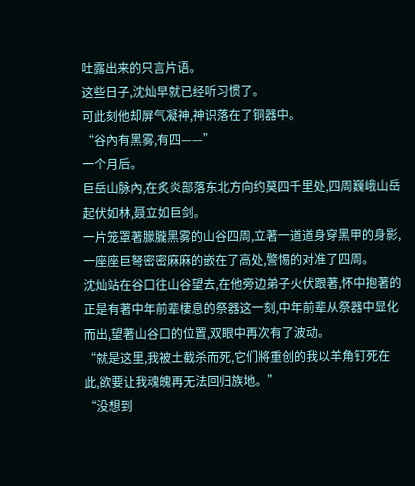吐露出来的只言片语。
这些日子,沈灿早就已经听习惯了。
可此刻他却屏气凝神,神识落在了铜器中。
“谷內有黑雾,有四——”
一个月后。
巨岳山脉內,在炙炎部落东北方向约莫四千里处,四周巍峨山岳起伏如林,聂立如巨剑。
一片笼罩著朦朧黑雾的山谷四周,立著一道道身穿黑甲的身影,一座座巨弩密密麻麻的嵌在了高处,警惕的对准了四周。
沈灿站在谷口往山谷望去,在他旁边弟子火伏跟著,怀中抱著的正是有著中年前辈棲息的祭器这一刻,中年前辈从祭器中显化而出,望著山谷口的位置,双眼中再次有了波动。
“就是这里,我被土截杀而死,它们將重创的我以羊角钉死在此,欲要让我魂魄再无法回归族地。”
“没想到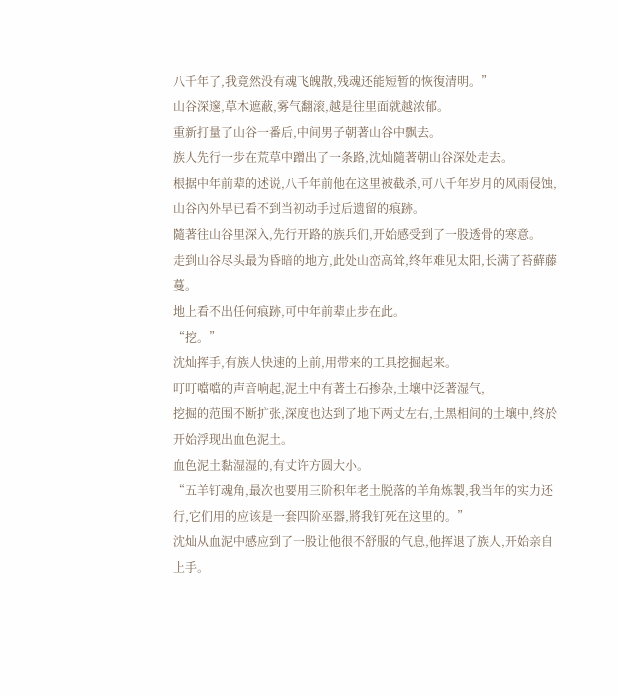八千年了,我竟然没有魂飞魄散,残魂还能短暂的恢復清明。”
山谷深邃,草木遮蔽,雾气翻滚,越是往里面就越浓郁。
重新打量了山谷一番后,中间男子朝著山谷中飘去。
族人先行一步在荒草中蹭出了一条路,沈灿隨著朝山谷深处走去。
根据中年前辈的述说,八千年前他在这里被截杀,可八千年岁月的风雨侵蚀,山谷內外早已看不到当初动手过后遗留的痕跡。
隨著往山谷里深入,先行开路的族兵们,开始感受到了一股透骨的寒意。
走到山谷尽头最为昏暗的地方,此处山峦高耸,终年难见太阳,长满了苔蘚藤蔓。
地上看不出任何痕跡,可中年前辈止步在此。
“挖。”
沈灿挥手,有族人快速的上前,用带来的工具挖掘起来。
叮叮噹噹的声音响起,泥土中有著土石掺杂,土壤中泛著湿气,
挖掘的范围不断扩张,深度也达到了地下两丈左右,土黑相间的土壤中,终於开始浮现出血色泥土。
血色泥土黏湿湿的,有丈许方圆大小。
“五羊钉魂角,最次也要用三阶积年老土脱落的羊角炼製,我当年的实力还行,它们用的应该是一套四阶巫器,將我钉死在这里的。”
沈灿从血泥中感应到了一股让他很不舒服的气息,他挥退了族人,开始亲自上手。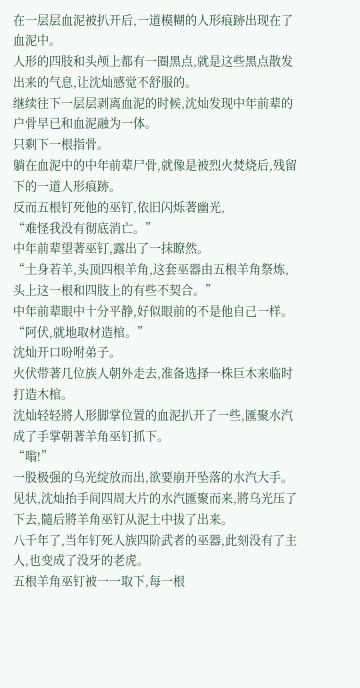在一层层血泥被扒开后,一道模糊的人形痕跡出现在了血泥中。
人形的四肢和头颅上都有一圈黑点,就是这些黑点散发出来的气息,让沈灿感觉不舒服的。
继续往下一层层剥离血泥的时候,沈灿发现中年前辈的户骨早已和血泥融为一体。
只剩下一根指骨。
躺在血泥中的中年前辈尸骨,就像是被烈火焚烧后,残留下的一道人形痕跡。
反而五根钉死他的巫钉,依旧闪烁著幽光,
“难怪我没有彻底消亡。”
中年前辈望著巫钉,露出了一抹瞭然。
“土身若羊,头顶四根羊角,这套巫器由五根羊角祭炼,头上这一根和四肢上的有些不契合。”
中年前辈眼中十分平静,好似眼前的不是他自己一样。
“阿伏,就地取材造棺。”
沈灿开口吩咐弟子。
火伏带著几位族人朝外走去,准备选择一株巨木来临时打造木棺。
沈灿轻轻將人形脚掌位置的血泥扒开了一些,匯聚水汽成了手掌朝著羊角巫钉抓下。
“嗡!”
一股极强的乌光绽放而出,欲要崩开坠落的水汽大手。
见状,沈灿抬手间四周大片的水汽匯聚而来,將乌光压了下去,隨后將羊角巫钉从泥土中拔了出来。
八千年了,当年钉死人族四阶武者的巫器,此刻没有了主人,也变成了没牙的老虎。
五根羊角巫钉被一一取下,每一根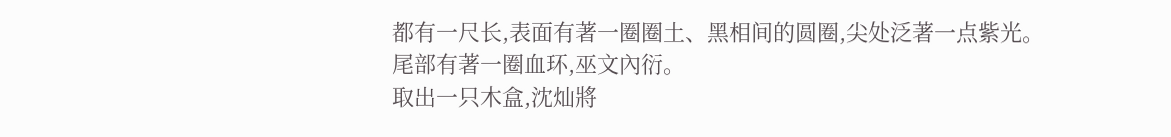都有一尺长,表面有著一圈圈土、黑相间的圆圈,尖处泛著一点紫光。
尾部有著一圈血环,巫文內衍。
取出一只木盒,沈灿將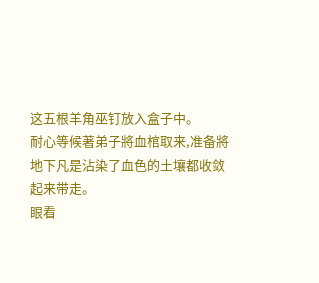这五根羊角巫钉放入盒子中。
耐心等候著弟子將血棺取来,准备將地下凡是沾染了血色的土壤都收敛起来带走。
眼看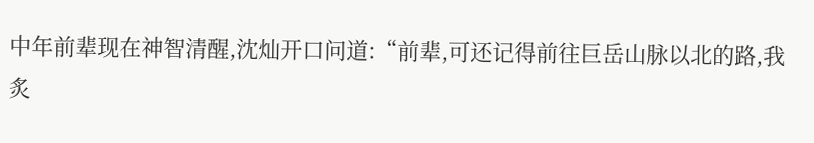中年前辈现在神智清醒,沈灿开口问道:“前辈,可还记得前往巨岳山脉以北的路,我炙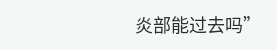炎部能过去吗”